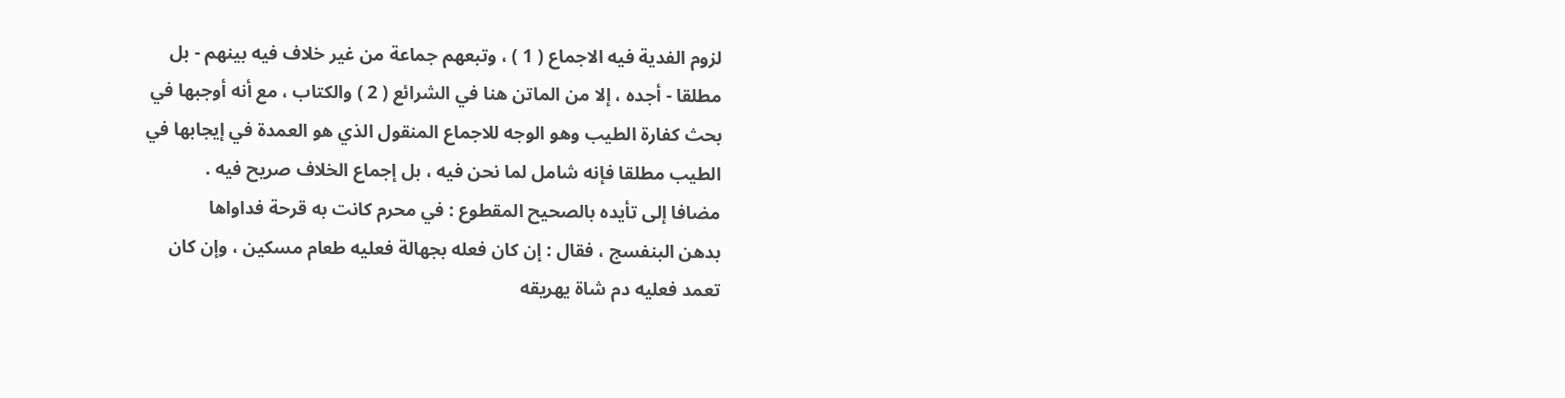لزوم الفدية فيه الاجماع ( 1 ) ، وتبعهم جماعة من غير خلاف فيه بينهم - بل
مطلقا - أجده ، إلا من الماتن هنا في الشرائع ( 2 ) والكتاب ، مع أنه أوجبها في
بحث كفارة الطيب وهو الوجه للاجماع المنقول الذي هو العمدة في إيجابها في
الطيب مطلقا فإنه شامل لما نحن فيه ، بل إجماع الخلاف صريح فيه .
مضافا إلى تأيده بالصحيح المقطوع : في محرم كانت به قرحة فداواها
بدهن البنفسج ، فقال : إن كان فعله بجهالة فعليه طعام مسكين ، وإن كان
تعمد فعليه دم شاة يهريقه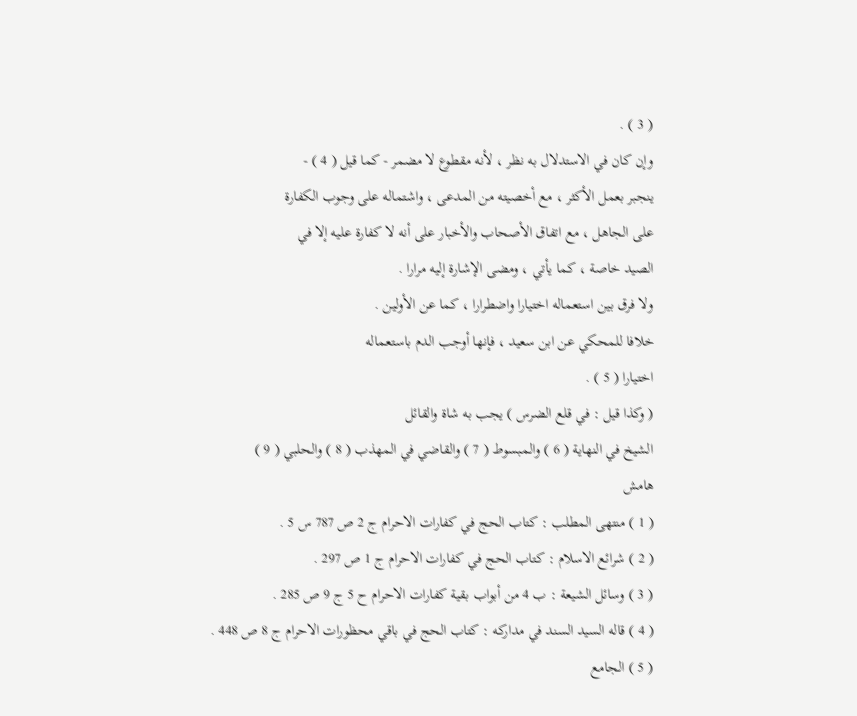( 3 ) .
وإن كان في الاستدلال به نظر ، لأنه مقطوع لا مضمر - كما قيل ( 4 ) -
ينجبر بعمل الأكثر ، مع أخصيته من المدعى ، واشتماله على وجوب الكفارة
على الجاهل ، مع اتفاق الأصحاب والأخبار على أنه لا كفارة عليه إلا في
الصيد خاصة ، كما يأتي ، ومضى الإشارة إليه مرارا .
ولا فرق بين استعماله اختيارا واضطرارا ، كما عن الأولين .
خلافا للمحكي عن ابن سعيد ، فإنها أوجب الدم باستعماله
اختيارا ( 5 ) .
( وكذا قيل : في قلع الضرس ) يجب به شاة والقائل
الشيخ في النهاية ( 6 ) والمبسوط ( 7 ) والقاضي في المهذب ( 8 ) والحلبي ( 9 )
هامش
( 1 ) منتهى المطلب : كتاب الحج في كفارات الاحرام ج 2 ص 787 س 5 .
( 2 ) شرائع الاسلام : كتاب الحج في كفارات الاحرام ج 1 ص 297 .
( 3 ) وسائل الشيعة : ب 4 من أبواب بقية كفارات الاحرام ح 5 ج 9 ص 285 .
( 4 ) قاله السيد السند في مداركه : كتاب الحج في باقي محظورات الاحرام ج 8 ص 448 .
( 5 ) الجامع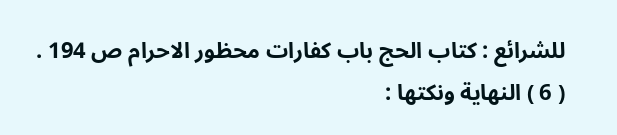للشرائع : كتاب الحج باب كفارات محظور الاحرام ص 194 .
( 6 ) النهاية ونكتها :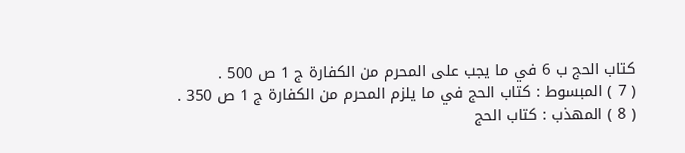كتاب الحج ب 6 في ما يجب على المحرم من الكفارة ج 1 ص 500 .
( 7 ) المبسوط : كتاب الحج في ما يلزم المحرم من الكفارة ج 1 ص 350 .
( 8 ) المهذب : كتاب الحج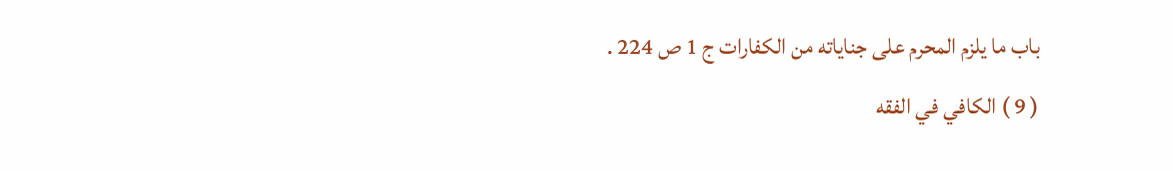باب ما يلزم المحرم على جناياته من الكفارات ج 1 ص 224 .
( 9 ) الكافي في الفقه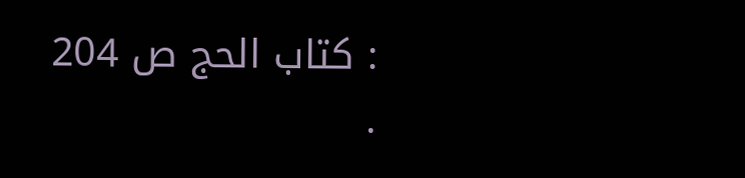: كتاب الحج ص 204 .